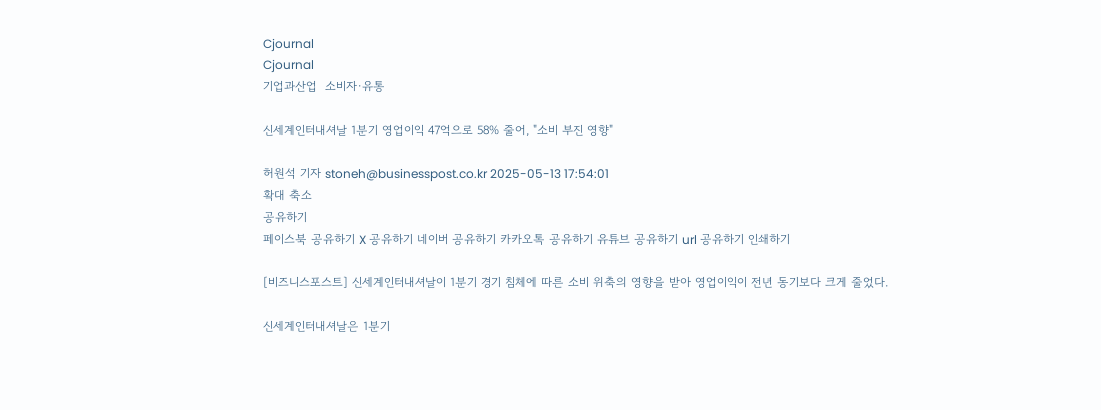Cjournal
Cjournal
기업과산업  소비자·유통

신세계인터내셔날 1분기 영업이익 47억으로 58% 줄어, "소비 부진 영향"

허원석 기자 stoneh@businesspost.co.kr 2025-05-13 17:54:01
확대 축소
공유하기
페이스북 공유하기 X 공유하기 네이버 공유하기 카카오톡 공유하기 유튜브 공유하기 url 공유하기 인쇄하기

[비즈니스포스트] 신세계인터내셔날이 1분기 경기 침체에 따른 소비 위축의 영향을 받아 영업이익이 전년 동기보다 크게 줄었다.

신세계인터내셔날은 1분기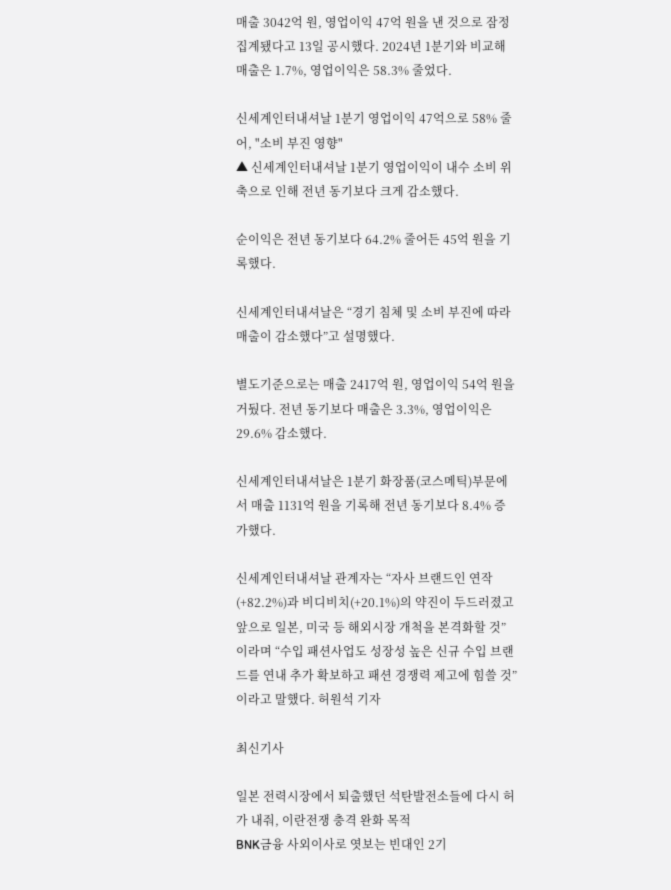매출 3042억 원, 영업이익 47억 원을 낸 것으로 잠정집계됐다고 13일 공시했다. 2024년 1분기와 비교해 매출은 1.7%, 영업이익은 58.3% 줄었다.

신세계인터내셔날 1분기 영업이익 47억으로 58% 줄어, "소비 부진 영향"
▲ 신세계인터내셔날 1분기 영업이익이 내수 소비 위축으로 인해 전년 동기보다 크게 감소했다.

순이익은 전년 동기보다 64.2% 줄어든 45억 원을 기록했다.

신세계인터내셔날은 “경기 침체 및 소비 부진에 따라 매출이 감소했다”고 설명했다.

별도기준으로는 매출 2417억 원, 영업이익 54억 원을 거뒀다. 전년 동기보다 매출은 3.3%, 영업이익은 29.6% 감소했다.

신세계인터내셔날은 1분기 화장품(코스메틱)부문에서 매출 1131억 원을 기록해 전년 동기보다 8.4% 증가했다.

신세계인터내셔날 관계자는 “자사 브랜드인 연작(+82.2%)과 비디비치(+20.1%)의 약진이 두드러졌고 앞으로 일본, 미국 등 해외시장 개척을 본격화할 것”이라며 “수입 패션사업도 성장성 높은 신규 수입 브랜드를 연내 추가 확보하고 패션 경쟁력 제고에 힘쓸 것”이라고 말했다. 허원석 기자

최신기사

일본 전력시장에서 퇴출했던 석탄발전소들에 다시 허가 내줘, 이란전쟁 충격 완화 목적
BNK금융 사외이사로 엿보는 빈대인 2기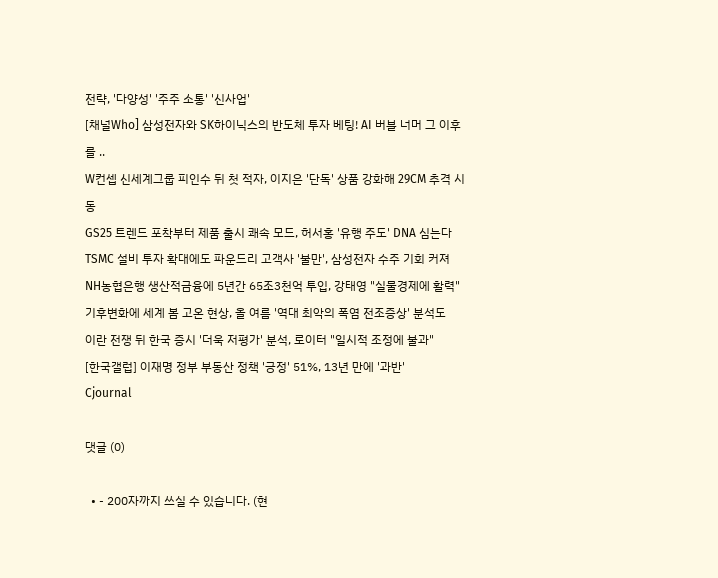전략, '다양성' '주주 소통' '신사업'
[채널Who] 삼성전자와 SK하이닉스의 반도체 투자 베팅! AI 버블 너머 그 이후를 ..
W컨셉 신세계그룹 피인수 뒤 첫 적자, 이지은 '단독' 상품 강화해 29CM 추격 시동
GS25 트렌드 포착부터 제품 출시 쾌속 모드, 허서홍 '유행 주도' DNA 심는다
TSMC 설비 투자 확대에도 파운드리 고객사 '불만', 삼성전자 수주 기회 커져
NH농협은행 생산적금융에 5년간 65조3천억 투입, 강태영 "실물경제에 활력"
기후변화에 세계 봄 고온 현상, 올 여름 '역대 최악의 폭염 전조증상' 분석도
이란 전쟁 뒤 한국 증시 '더욱 저평가' 분석, 로이터 "일시적 조정에 불과"
[한국갤럽] 이재명 정부 부동산 정책 '긍정' 51%, 13년 만에 '과반'
Cjournal

댓글 (0)

  • - 200자까지 쓰실 수 있습니다. (현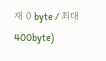재 0 byte / 최대 400byte)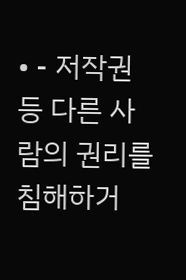• - 저작권 등 다른 사람의 권리를 침해하거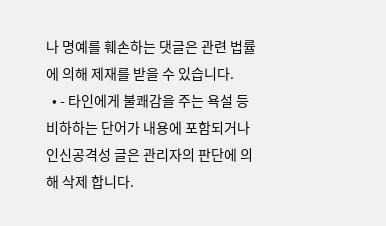나 명예를 훼손하는 댓글은 관련 법률에 의해 제재를 받을 수 있습니다.
  • - 타인에게 불쾌감을 주는 욕설 등 비하하는 단어가 내용에 포함되거나 인신공격성 글은 관리자의 판단에 의해 삭제 합니다.